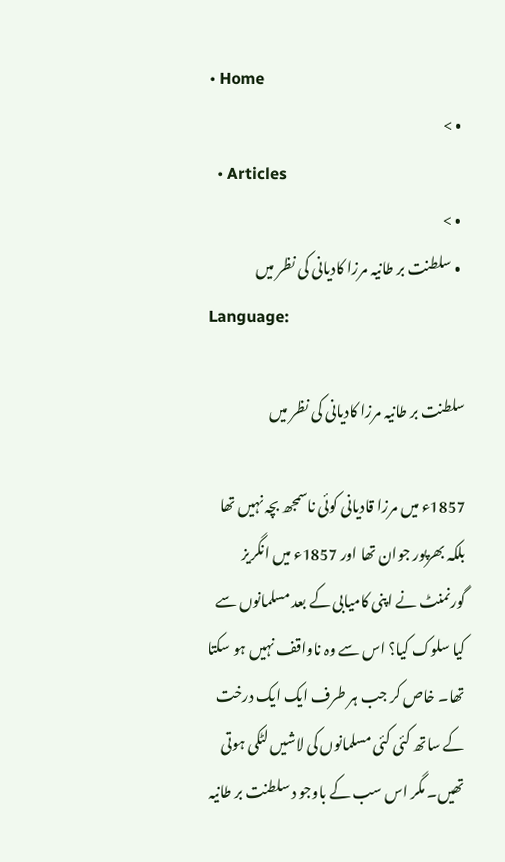• Home
  • >
  • Articles
  • >
  • سلطنت بر طانیہ مرزا کادیانی کی نظر میں
Language:

سلطنت بر طانیہ مرزا کادیانی کی نظر میں

1857ء میں مرزا قادیانی کوئی ناسمجھ بچہ نہیں تھا بلکہ بھرپور جوان تھا اور 1857ء میں انگریز گورنمنٹ نے اپنی کامیابی کے بعد مسلمانوں سے کیا سلوک کیا؟ اس سے وہ ناواقف نہیں ہو سکتا تھا۔ خاص کر جب ہر طرف ایک ایک درخت کے ساتھ کئی کئی مسلمانوں کی لاشیں لٹکی ہوتی تھیں۔ مگر اس سب کے باوجو د سلطنت بر طانیہ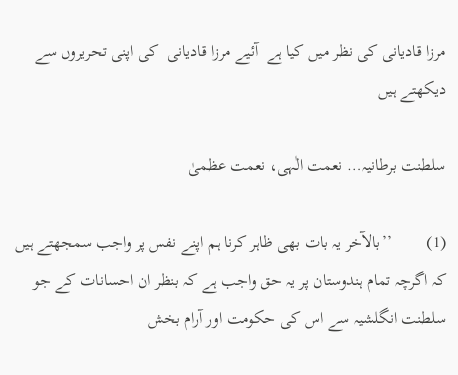مرزا قادیانی کی نظر میں کیا ہے  آئیے مرزا قادیانی  کی اپنی تحریروں سے دیکھتے ہیں

سلطنت برطانیہ… نعمت الٰہی، نعمت عظمیٰ

(1)        ’’بالآخر یہ بات بھی ظاہر کرنا ہم اپنے نفس پر واجب سمجھتے ہیں کہ اگرچہ تمام ہندوستان پر یہ حق واجب ہے کہ بنظر ان احسانات کے جو سلطنت انگلشیہ سے اس کی حکومت اور آرام بخش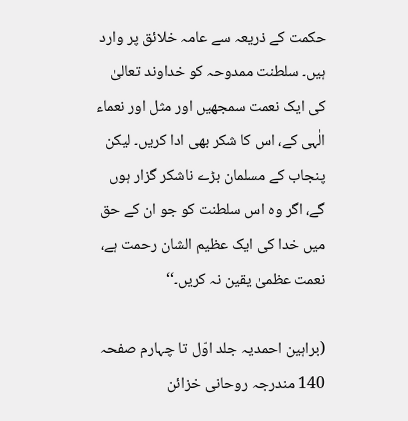حکمت کے ذریعہ سے عامہ خلائق پر وارد ہیں۔ سلطنت ممدوحہ کو خداوند تعالیٰ کی ایک نعمت سمجھیں اور مثل اور نعماء الٰہی کے، اس کا شکر بھی ادا کریں۔ لیکن پنجاب کے مسلمان بڑے ناشکر گزار ہوں گے، اگر وہ اس سلطنت کو جو ان کے حق میں خدا کی ایک عظیم الشان رحمت ہے، نعمت عظمیٰ یقین نہ کریں۔‘‘

(براہین احمدیہ جلد اوّل تا چہارم صفحہ 140 مندرجہ روحانی خزائن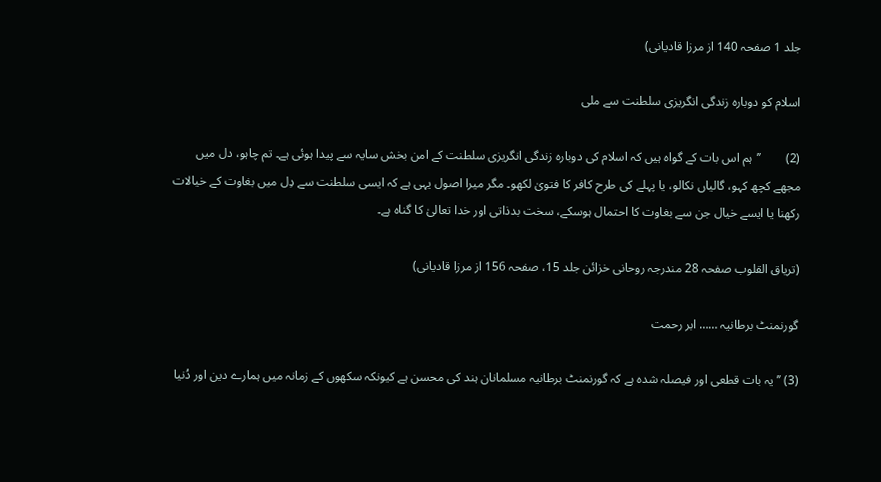جلد 1 صفحہ 140 از مرزا قادیانی)

اسلام کو دوبارہ زندگی انگریزی سلطنت سے ملی

(2)        ’’ہم اس بات کے گواہ ہیں کہ اسلام کی دوبارہ زندگی انگریزی سلطنت کے امن بخش سایہ سے پیدا ہوئی ہے۔ تم چاہو، دل میں مجھے کچھ کہو، گالیاں نکالو، یا پہلے کی طرح کافر کا فتویٰ لکھو۔ مگر میرا اصول یہی ہے کہ ایسی سلطنت سے دِل میں بغاوت کے خیالات رکھنا یا ایسے خیال جن سے بغاوت کا احتمال ہوسکے، سخت بدذاتی اور خدا تعالیٰ کا گناہ ہے۔

(تریاق القلوب صفحہ 28 مندرجہ روحانی خزائن جلد 15، صفحہ 156 از مرزا قادیانی)

گورنمنٹ برطانیہ …… ابر رحمت

(3) ’’یہ بات قطعی اور فیصلہ شدہ ہے کہ گورنمنٹ برطانیہ مسلمانان ہند کی محسن ہے کیونکہ سکھوں کے زمانہ میں ہمارے دین اور دُنیا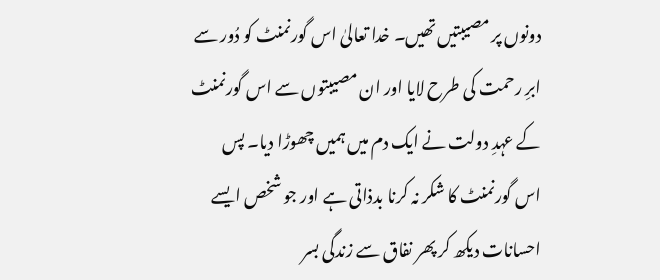دونوں پر مصیبتیں تھیں۔ خدا تعالیٰ اس گورنمنٹ کو دُور سے ابرِ رحمت کی طرح لایا اور ان مصیبتوں سے اس گورنمنٹ کے عہدِ دولت نے ایک دم میں ہمیں چھوڑا دیا۔ پس اس گورنمنٹ کا شکر نہ کرنا بدذاتی ہے اور جو شخص ایسے احسانات دیکھ کر پھر نفاق سے زندگی بسر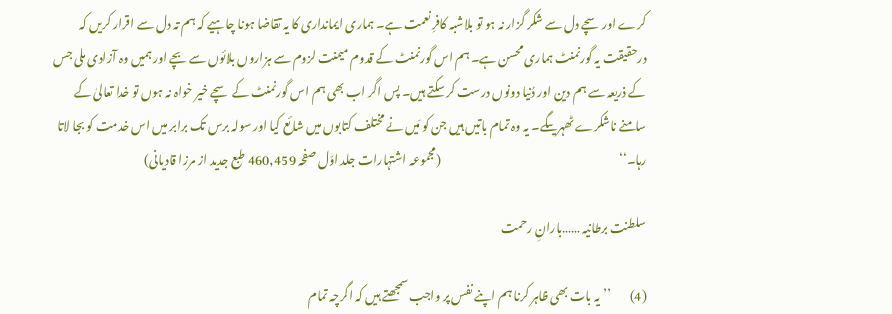کرے اور سچے دل سے شکر گزار نہ ہو تو بلاشبہ کافرِ نعمت ہے۔ ہماری ایمانداری کا یہ تقاضا ہونا چاہیے کہ ہم تہ دل سے اقرار کریں کہ درحقیقت یہ گورنمنٹ ہماری محسن ہے۔ ہم اس گورنمنٹ کے قدوم میمنت لزوم سے ہزاروں بلائوں سے بچے اور ہمیں وہ آزادی ملی جس کے ذریعہ سے ہم دین اور دُنیا دونوں درست کر سکتے ہیں۔ پس اگر اب بھی ہم اس گورنمنٹ کے سچے خیر خواہ نہ ہوں تو خدا تعالیٰ کے سامنے ناشکرے ٹھہریںگے۔ یہ وہ تمام باتیں ہیں جن کو مَیں نے مختلف کتابوں میں شائع کیا اور سولہ برس تک برابر میں اس خدمت کو بجا لاتا رہا۔‘‘                                                                            (مجموعہ اشتہارات جلد اوّل صفحہ 460,459 طبع جدید از مرزا قادیانی)

سلطنت برطانیہ ……بارانِ رحمت

(4)        ’’یہ بات بھی ظاہر کرنا ہم اپنے نفس پر واجب سمجھتے ہیں کہ اگرچہ تمام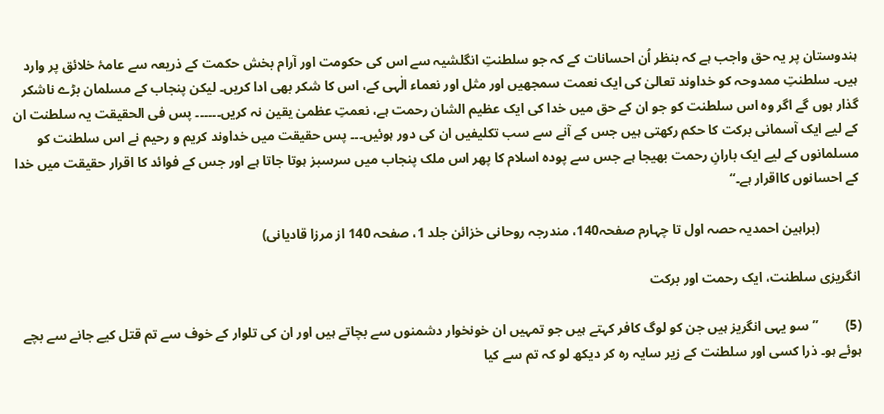ہندوستان پر یہ حق واجب ہے کہ بنظر اُن احسانات کے کہ جو سلطنتِ انگلشیہ سے اس کی حکومت اور آرام بخش حکمت کے ذریعہ سے عامۂ خلائق پر وارد ہیں۔ سلطنتِ ممدوحہ کو خداوند تعالیٰ کی ایک نعمت سمجھیں اور مثل اور نعماء الٰہی کے، اس کا شکر بھی ادا کریں۔ لیکن پنجاب کے مسلمان بڑے ناشکر گذار ہوں گے اگر وہ اس سلطنت کو جو ان کے حق میں خدا کی ایک عظیم الشان رحمت ہے، نعمتِ عظمیٰ یقین نہ کریں۔۔۔۔۔۔ پس فی الحقیقت یہ سلطنت ان کے لیے ایک آسمانی برکت کا حکم رکھتی ہیں جس کے آنے سے سب تکلیفیں ان کی دور ہوئیں۔۔۔ پس حقیقت میں خداوند کریم و رحیم نے اس سلطنت کو مسلمانوں کے لیے ایک بارانِ رحمت بھیجا ہے جس سے پودہ اسلام کا پھر اس ملک پنجاب میں سرسبز ہوتا جاتا ہے اور جس کے فوائد کا اقرار حقیقت میں خدا کے احسانوں کااقرار ہے۔‘‘

            (براہین احمدیہ حصہ اول تا چہارم صفحہ140، مندرجہ روحانی خزائن جلد 1، صفحہ 140 از مرزا قادیانی)

انگریزی سلطنت، ایک رحمت اور برکت

(5)        ’’سو یہی انگریز ہیں جن کو لوگ کافر کہتے ہیں جو تمہیں ان خونخوار دشمنوں سے بچاتے ہیں اور ان کی تلوار کے خوف سے تم قتل کیے جانے سے بچے ہوئے ہو۔ ذرا کسی اور سلطنت کے زیر سایہ رہ کر دیکھ لو کہ تم سے کیا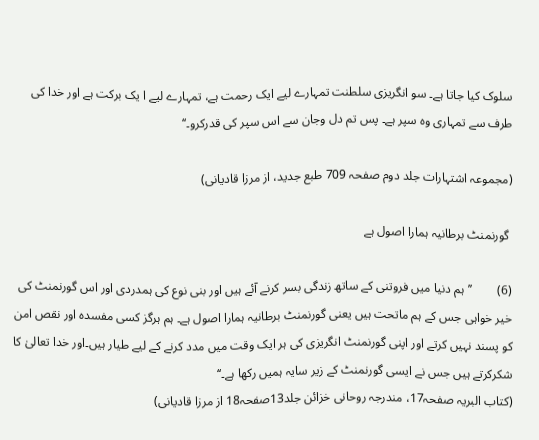سلوک کیا جاتا ہے۔ سو انگریزی سلطنت تمہارے لیے ایک رحمت ہے، تمہارے لیے ا یک برکت ہے اور خدا کی طرف سے تمہاری وہ سپر ہے۔ پس تم دل وجان سے اس سپر کی قدرکرو۔‘‘

(مجموعہ اشتہارات جلد دوم صفحہ 709 طبع جدید، از مرزا قادیانی)

 گورنمنٹ برطانیہ ہمارا اصول ہے

(6)        ’’ہم دنیا میں فروتنی کے ساتھ زندگی بسر کرنے آئے ہیں اور بنی نوع کی ہمدردی اور اس گورنمنٹ کی خیر خواہی جس کے ہم ماتحت ہیں یعنی گورنمنٹ برطانیہ ہمارا اصول ہے۔ ہم ہرگز کسی مفسدہ اور نقص امن کو پسند نہیں کرتے اور اپنی گورنمنٹ انگریزی کی ہر ایک وقت میں مدد کرنے کے لیے طیار ہیں۔اور خدا تعالیٰ کا شکرکرتے ہیں جس نے ایسی گورنمنٹ کے زیر سایہ ہمیں رکھا ہے۔‘‘                                                                     (کتاب البریہ صفحہ17، مندرجہ روحانی خزائن جلد13صفحہ18 از مرزا قادیانی)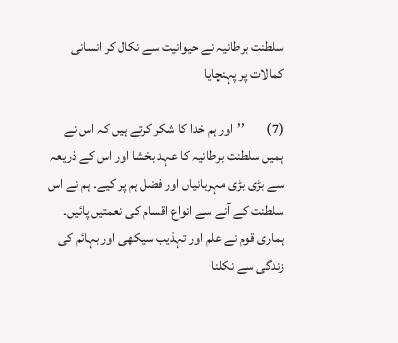سلطنت برطانیہ نے حیوانیت سے نکال کر انسانی کمالات پر پہنچایا

(7)        ’’اور ہم خدا کا شکر کرتے ہیں کہ اس نے ہمیں سلطنت برطانیہ کا عہد بخشا اور اس کے ذریعہ سے بڑی بڑی مہربانیاں اور فضل ہم پر کیے۔ ہم نے اس سلطنت کے آنے سے انواع اقسام کی نعمتیں پائیں۔ ہماری قوم نے علم اور تہذیب سیکھی اور بہائم کی زندگی سے نکلنا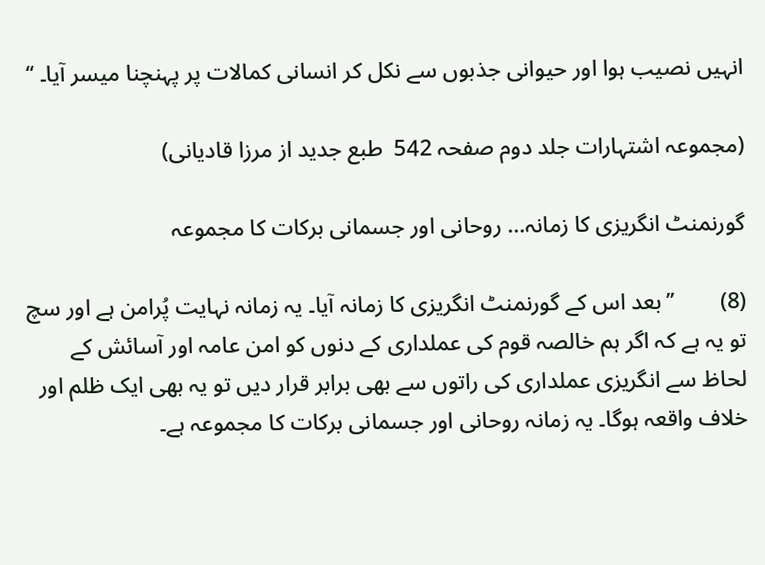انہیں نصیب ہوا اور حیوانی جذبوں سے نکل کر انسانی کمالات پر پہنچنا میسر آیا۔ ‘‘

(مجموعہ اشتہارات جلد دوم صفحہ 542  طبع جدید از مرزا قادیانی)

گورنمنٹ انگریزی کا زمانہ… روحانی اور جسمانی برکات کا مجموعہ

(8)        ’’بعد اس کے گورنمنٹ انگریزی کا زمانہ آیا۔ یہ زمانہ نہایت پُرامن ہے اور سچ تو یہ ہے کہ اگر ہم خالصہ قوم کی عملداری کے دنوں کو امن عامہ اور آسائش کے لحاظ سے انگریزی عملداری کی راتوں سے بھی برابر قرار دیں تو یہ بھی ایک ظلم اور خلاف واقعہ ہوگا۔ یہ زمانہ روحانی اور جسمانی برکات کا مجموعہ ہے۔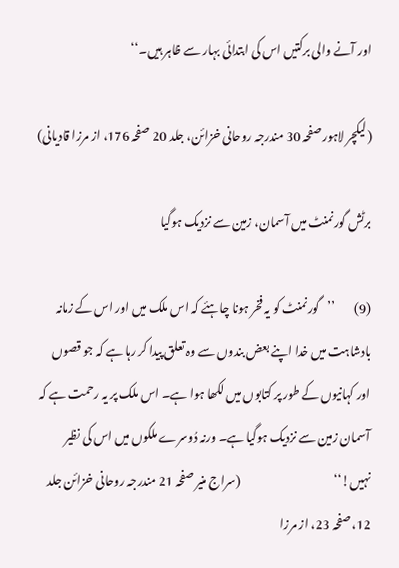اور آنے والی برکتیں اس کی ابتدائی بہار سے ظاہر ہیں۔‘‘

(لیکچر لاہور صفحہ 30 مندرجہ روحانی خزائن، جلد 20 صفحہ 176، از مرزا قادیانی)

برٹش گورنمنٹ میں آسمان، زمین سے نزدیک ہوگیا

(9)        ’’گورنمنٹ کو یہ فخر ہونا چاہئے کہ اس ملک میں اور اس کے زمانہ بادشاہت میں خدا اپنے بعض بندوں سے وہ تعلق پیدا کر رہا ہے کہ جو قصوں اور کہانیوں کے طور پر کتابوں میں لکھا ہوا ہے۔ اس ملک پر یہ رحمت ہے کہ آسمان زمین سے نزدیک ہوگیا ہے۔ ورنہ دُوسرے ملکوں میں اس کی نظیر نہیں!‘‘                                        (سراج منیر صفحہ 21 مندرجہ روحانی خزائن جلد 12، صفحہ 23، از مرزا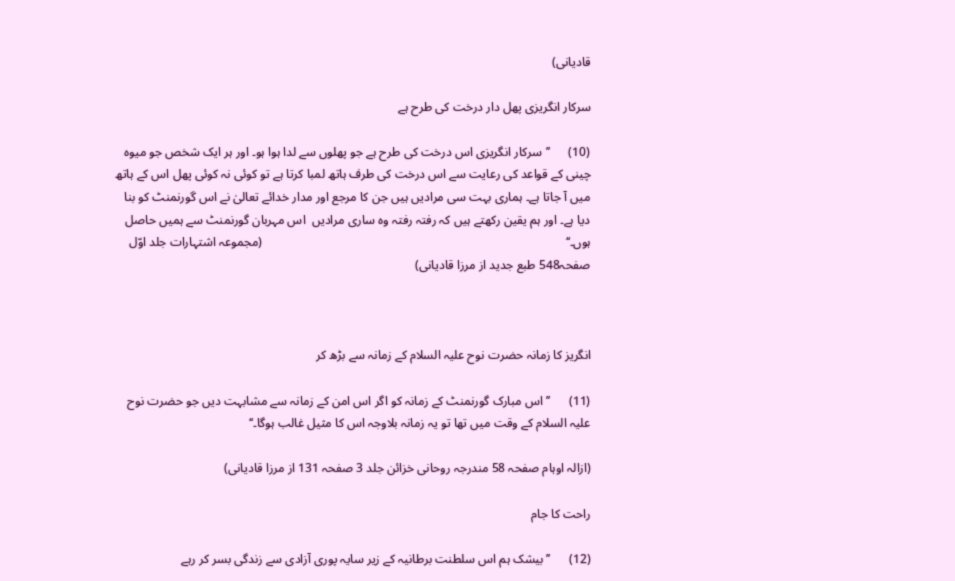قادیانی)

سرکار انگریزی پھل دار درخت کی طرح ہے

(10)      ’’سرکار انگریزی اس درخت کی طرح ہے جو پھلوں سے لدا ہوا ہو۔ اور ہر ایک شخص جو میوہ چینی کے قواعد کی رعایت سے اس درخت کی طرف ہاتھ لمبا کرتا ہے تو کوئی نہ کوئی پھل اس کے ہاتھ میں آ جاتا ہے۔ ہماری بہت سی مرادیں ہیں جن کا مرجع اور مدار خدائے تعالیٰ نے اس گورنمنٹ کو بنا دیا ہے۔ اور ہم یقین رکھتے ہیں کہ رفتہ رفتہ وہ ساری مرادیں  اس مہربان گورنمنٹ سے ہمیں حاصل ہوں۔‘‘                                                                                                 (مجموعہ اشتہارات جلد اوّل صفحہ548 طبع جدید از مرزا قادیانی)



انگریز کا زمانہ حضرت نوح علیہ السلام کے زمانہ سے بڑھ کر

(11)      ’’اس مبارک گورنمنٹ کے زمانہ کو اگر اس امن کے زمانہ سے مشابہت دیں جو حضرت نوح علیہ السلام کے وقت میں تھا تو یہ زمانہ بلاوجہ اس کا مثیل غالب ہوگا۔‘‘

(ازالہ اوہام صفحہ 58 مندرجہ روحانی خزائن جلد 3 صفحہ 131 از مرزا قادیانی)

راحت کا جام

(12)      ’’بیشک ہم اس سلطنت برطانیہ کے زیر سایہ پوری آزادی سے زندگی بسر کر رہے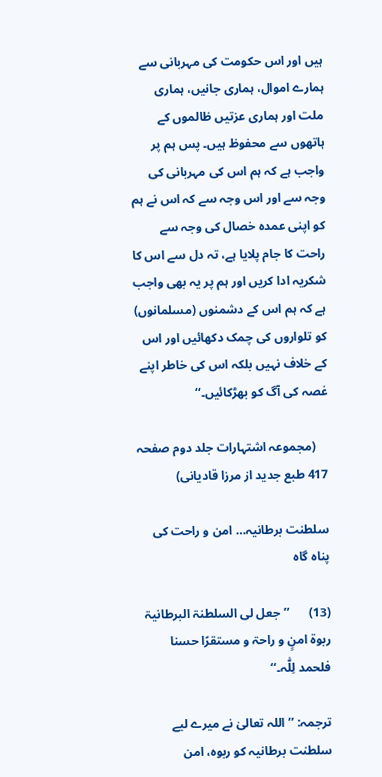ہیں اور اس حکومت کی مہربانی سے ہمارے اموال، ہماری جانیں، ہماری ملت اور ہماری عزتیں ظالموں کے ہاتھوں سے محفوظ ہیں۔ پس ہم پر واجب ہے کہ ہم اس کی مہربانی کی وجہ سے اور اس وجہ سے کہ اس نے ہم کو اپنی عمدہ خصال کی وجہ سے راحت کا جام پلایا ہے، تہ دل سے اس کا شکریہ ادا کریں اور ہم پر یہ بھی واجب ہے کہ ہم اس کے دشمنوں (مسلمانوں) کو تلواروں کی چمک دکھائیں اور اس کے خلاف نہیں بلکہ اس کی خاطر اپنے غصہ کی آگ کو بھڑکائیں۔‘‘

    (مجموعہ اشتہارات جلد دوم صفحہ 417 طبع جدید از مرزا قادیانی)

سلطنت برطانیہ… امن و راحت کی پناہ گاہ

(13)      ’’جعل لی السلطنۃ البرطانیۃ ربوۃ امنٍ و راحۃ و مستقرًا حسنا فلحمد لِلّٰہ۔‘‘

ترجمہ: ’’اللہ تعالیٰ نے میرے لیے سلطنت برطانیہ کو ربوہ، امن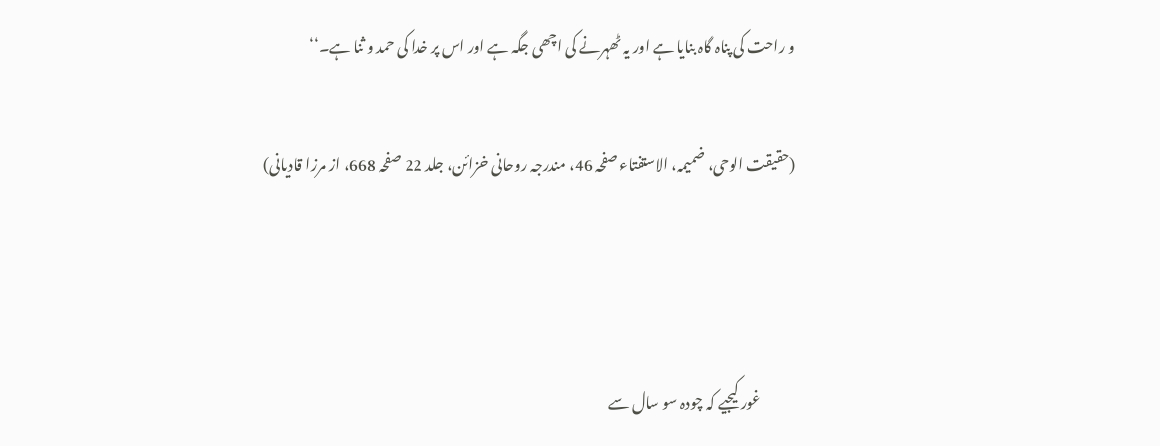و راحت کی پناہ گاہ بنایا ہے اور یہ ٹھہرنے کی اچھی جگہ ہے اور اس پر خدا کی حمد و ثنا ہے۔‘‘

(حقیقت الوحی، ضمیمہ، الاستفتاء صفحہ 46، مندرجہ روحانی خزائن، جلد 22 صفحہ 668، از مرزا قادیانی)



            غور کیجیے کہ چودہ سو سال سے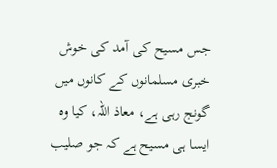جس مسیح کی آمد کی خوش خبری مسلمانوں کے کانوں میں گونج رہی ہے، معاذ اللہ، کیا وہ ایسا ہی مسیح ہے کہ جو صلیب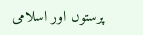پرستوں اور اسلامی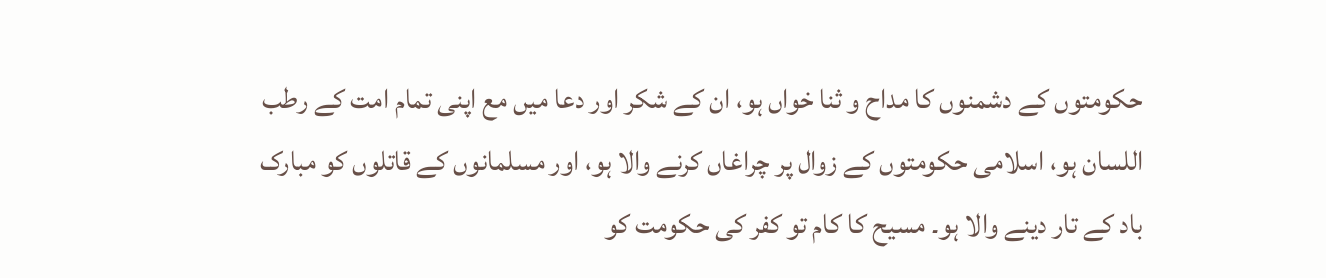حکومتوں کے دشمنوں کا مداح و ثنا خواں ہو، ان کے شکر اور دعا میں مع اپنی تمام امت کے رطب اللسان ہو، اسلامی حکومتوں کے زوال پر چراغاں کرنے والا ہو، اور مسلمانوں کے قاتلوں کو مبارک باد کے تار دینے والا ہو۔ مسیح کا کام تو کفر کی حکومت کو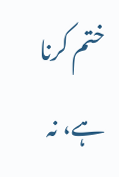ختم کرنا ہے، نہ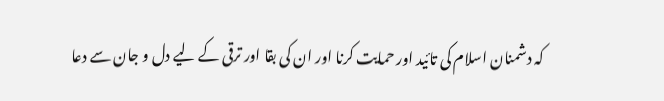کہ دشمنان اسلام کی تائید اور حمایت کرنا اور ان کی بقا اور ترقی کے لیے دل و جان سے دعا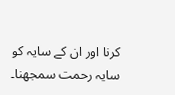کرنا اور ان کے سایہ کو سایہ رحمت سمجھنا۔